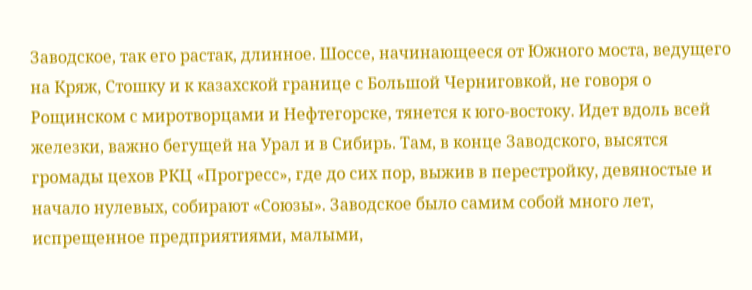Заводское, так его растак, длинное. Шоссе, начинающееся от Южного моста, ведущего на Кряж, Стошку и к казахской границе с Большой Черниговкой, не говоря о Рощинском с миротворцами и Нефтегорске, тянется к юго-востоку. Идет вдоль всей железки, важно бегущей на Урал и в Сибирь. Там, в конце Заводского, высятся громады цехов РКЦ «Прогресс», где до сих пор, выжив в перестройку, девяностые и начало нулевых, собирают «Союзы». Заводское было самим собой много лет, испрещенное предприятиями, малыми,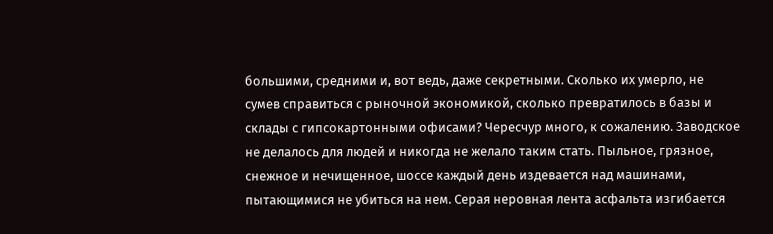большими, средними и, вот ведь, даже секретными. Сколько их умерло, не сумев справиться с рыночной экономикой, сколько превратилось в базы и склады с гипсокартонными офисами? Чересчур много, к сожалению. Заводское не делалось для людей и никогда не желало таким стать. Пыльное, грязное, снежное и нечищенное, шоссе каждый день издевается над машинами, пытающимися не убиться на нем. Серая неровная лента асфальта изгибается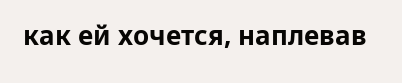как ей хочется, наплевав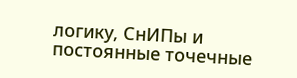логику, СнИПы и постоянные точечные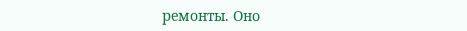ремонты. Оно